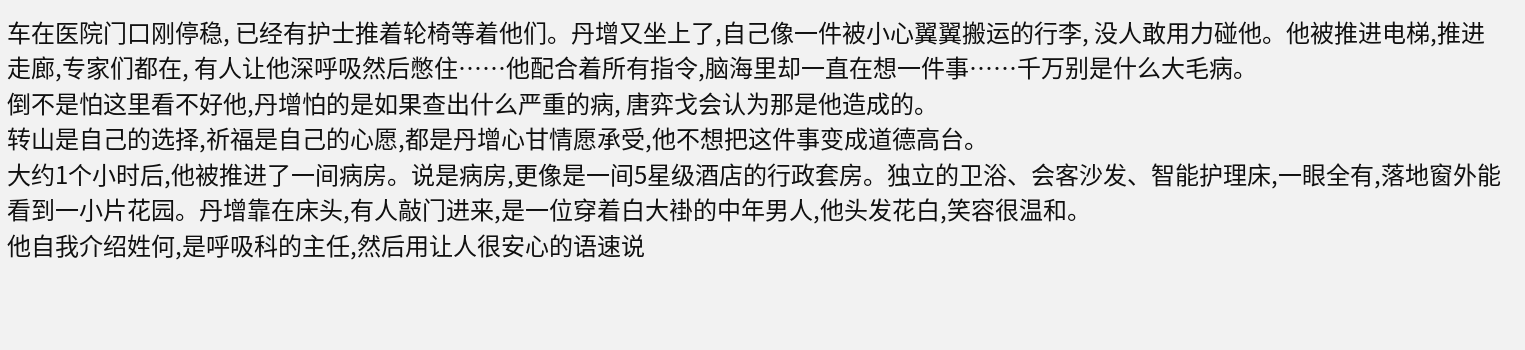车在医院门口刚停稳, 已经有护士推着轮椅等着他们。丹增又坐上了,自己像一件被小心翼翼搬运的行李, 没人敢用力碰他。他被推进电梯,推进走廊,专家们都在, 有人让他深呼吸然后憋住……他配合着所有指令,脑海里却一直在想一件事……千万别是什么大毛病。
倒不是怕这里看不好他,丹增怕的是如果查出什么严重的病, 唐弈戈会认为那是他造成的。
转山是自己的选择,祈福是自己的心愿,都是丹增心甘情愿承受,他不想把这件事变成道德高台。
大约1个小时后,他被推进了一间病房。说是病房,更像是一间5星级酒店的行政套房。独立的卫浴、会客沙发、智能护理床,一眼全有,落地窗外能看到一小片花园。丹增靠在床头,有人敲门进来,是一位穿着白大褂的中年男人,他头发花白,笑容很温和。
他自我介绍姓何,是呼吸科的主任,然后用让人很安心的语速说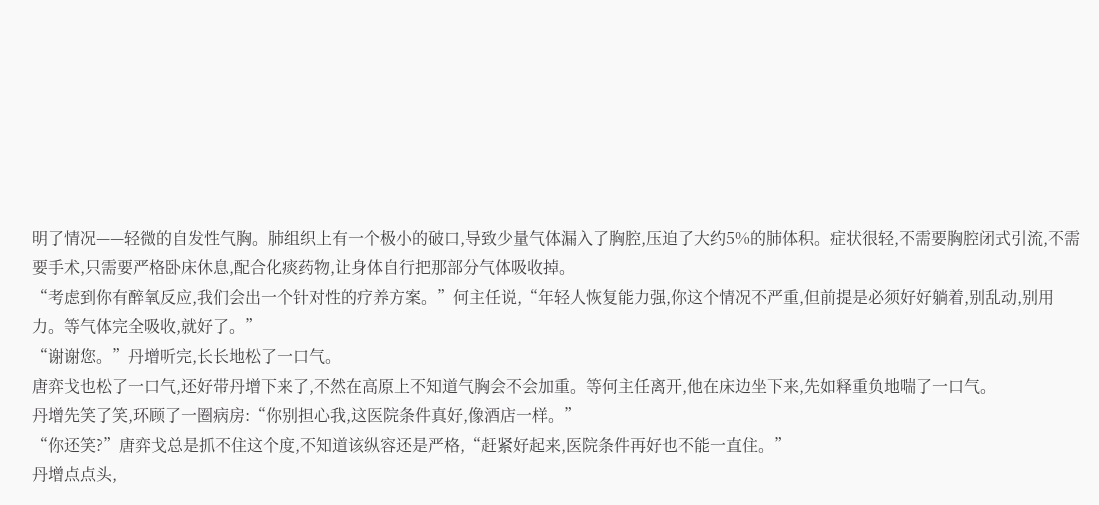明了情况——轻微的自发性气胸。肺组织上有一个极小的破口,导致少量气体漏入了胸腔,压迫了大约5%的肺体积。症状很轻,不需要胸腔闭式引流,不需要手术,只需要严格卧床休息,配合化痰药物,让身体自行把那部分气体吸收掉。
“考虑到你有醉氧反应,我们会出一个针对性的疗养方案。”何主任说,“年轻人恢复能力强,你这个情况不严重,但前提是必须好好躺着,别乱动,别用力。等气体完全吸收,就好了。”
“谢谢您。”丹增听完,长长地松了一口气。
唐弈戈也松了一口气,还好带丹增下来了,不然在高原上不知道气胸会不会加重。等何主任离开,他在床边坐下来,先如释重负地喘了一口气。
丹增先笑了笑,环顾了一圈病房:“你别担心我,这医院条件真好,像酒店一样。”
“你还笑?”唐弈戈总是抓不住这个度,不知道该纵容还是严格,“赶紧好起来,医院条件再好也不能一直住。”
丹增点点头,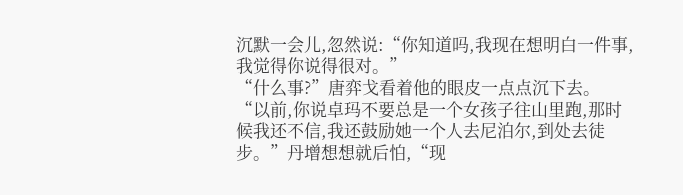沉默一会儿,忽然说:“你知道吗,我现在想明白一件事,我觉得你说得很对。”
“什么事?”唐弈戈看着他的眼皮一点点沉下去。
“以前,你说卓玛不要总是一个女孩子往山里跑,那时候我还不信,我还鼓励她一个人去尼泊尔,到处去徒步。”丹增想想就后怕,“现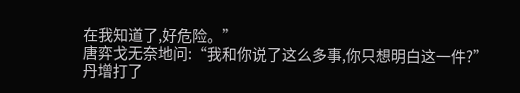在我知道了,好危险。”
唐弈戈无奈地问:“我和你说了这么多事,你只想明白这一件?”
丹增打了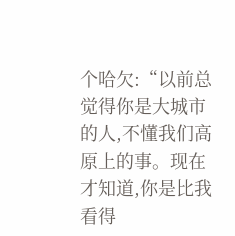个哈欠:“以前总觉得你是大城市的人,不懂我们高原上的事。现在才知道,你是比我看得